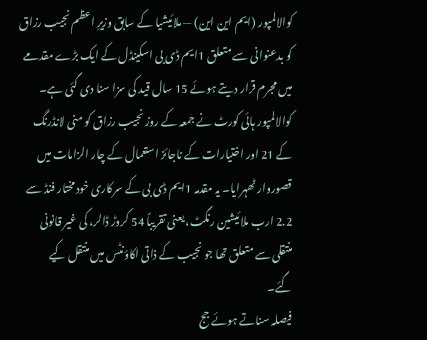کوالالمپور (ایم این این) — ملائیشیا کے سابق وزیرِ اعظم نجیب رزاق کو بدعنوانی سے متعلق 1ایم ڈی بی اسکینڈل کے ایک بڑے مقدمے میں مجرم قرار دیتے ہوئے 15 سال قید کی سزا سنا دی گئی ہے۔
کوالالمپور ہائی کورٹ نے جمعہ کے روز نجیب رزاق کو منی لانڈرنگ کے 21 اور اختیارات کے ناجائز استعمال کے چار الزامات میں قصوروار ٹھہرایا۔ یہ مقدمہ 1ایم ڈی بی کے سرکاری خودمختار فنڈ سے 2.2 ارب ملائیشین رنگٹ، یعنی تقریباً 54 کروڑ ڈالر، کی غیر قانونی منتقلی سے متعلق تھا جو نجیب کے ذاتی اکاؤنٹس میں منتقل کیے گئے۔
فیصلہ سناتے ہوئے جج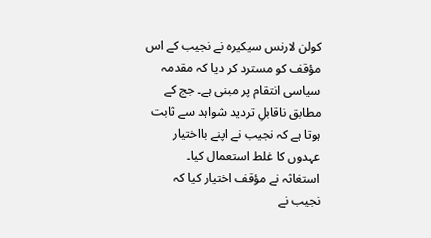کولن لارنس سیکیرہ نے نجیب کے اس مؤقف کو مسترد کر دیا کہ مقدمہ سیاسی انتقام پر مبنی ہے۔ جج کے مطابق ناقابلِ تردید شواہد سے ثابت ہوتا ہے کہ نجیب نے اپنے بااختیار عہدوں کا غلط استعمال کیا۔
استغاثہ نے مؤقف اختیار کیا کہ نجیب نے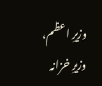وزیرِ اعظم، وزیرِ خزانہ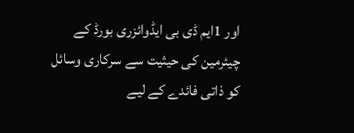اور 1ایم ڈی بی ایڈوائزری بورڈ کے چیئرمین کی حیثیت سے سرکاری وسائل کو ذاتی فائدے کے لیے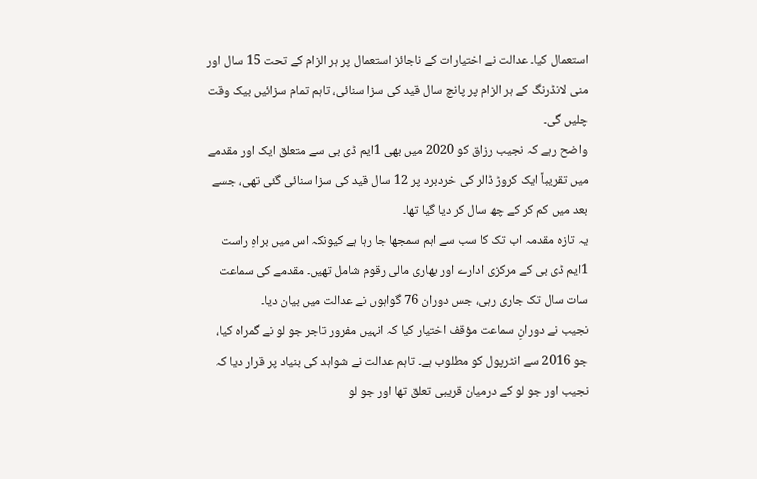استعمال کیا۔ عدالت نے اختیارات کے ناجائز استعمال پر ہر الزام کے تحت 15 سال اور منی لانڈرنگ کے ہر الزام پر پانچ سال قید کی سزا سنائی، تاہم تمام سزائیں بیک وقت چلیں گی۔
واضح رہے کہ نجیب رزاق کو 2020 میں بھی 1ایم ڈی بی سے متعلق ایک اور مقدمے میں تقریباً ایک کروڑ ڈالر کی خردبرد پر 12 سال قید کی سزا سنائی گئی تھی، جسے بعد میں کم کر کے چھ سال کر دیا گیا تھا۔
یہ تازہ مقدمہ اب تک کا سب سے اہم سمجھا جا رہا ہے کیونکہ اس میں براہِ راست 1ایم ڈی بی کے مرکزی ادارے اور بھاری مالی رقوم شامل تھیں۔ مقدمے کی سماعت سات سال تک جاری رہی، جس دوران 76 گواہوں نے عدالت میں بیان دیا۔
نجیب نے دورانِ سماعت مؤقف اختیار کیا کہ انہیں مفرور تاجر جو لو نے گمراہ کیا، جو 2016 سے انٹرپول کو مطلوب ہے۔ تاہم عدالت نے شواہد کی بنیاد پر قرار دیا کہ نجیب اور جو لو کے درمیان قریبی تعلق تھا اور جو لو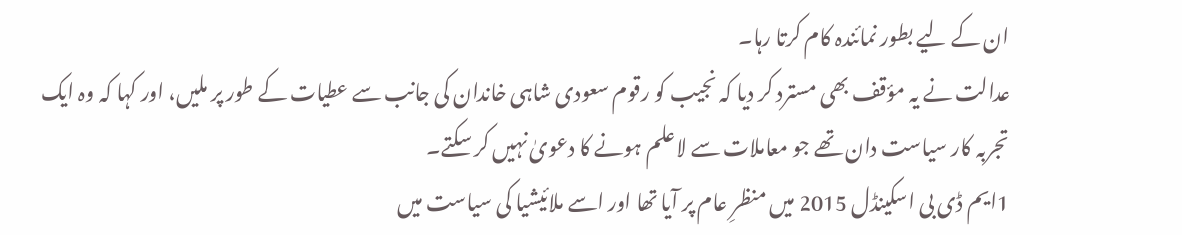ان کے لیے بطور نمائندہ کام کرتا رہا۔
عدالت نے یہ مؤقف بھی مسترد کر دیا کہ نجیب کو رقوم سعودی شاہی خاندان کی جانب سے عطیات کے طور پر ملیں، اور کہا کہ وہ ایک تجربہ کار سیاست دان تھے جو معاملات سے لاعلم ہونے کا دعویٰ نہیں کر سکتے۔
1ایم ڈی بی اسکینڈل 2015 میں منظرِ عام پر آیا تھا اور اسے ملائیشیا کی سیاست میں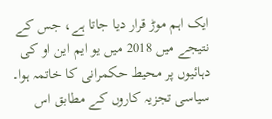ایک اہم موڑ قرار دیا جاتا ہے، جس کے نتیجے میں 2018 میں یو ایم این او کی دہائیوں پر محیط حکمرانی کا خاتمہ ہوا۔
سیاسی تجزیہ کاروں کے مطابق اس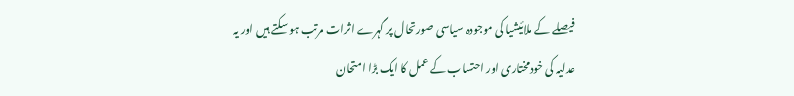فیصلے کے ملائیشیا کی موجودہ سیاسی صورتحال پر گہرے اثرات مرتب ہو سکتے ہیں اور یہ عدلیہ کی خودمختاری اور احتساب کے عمل کا ایک بڑا امتحان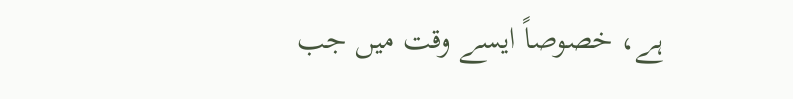ہے، خصوصاً ایسے وقت میں جب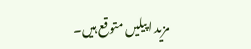مزید اپیلیں متوقع ہیں۔